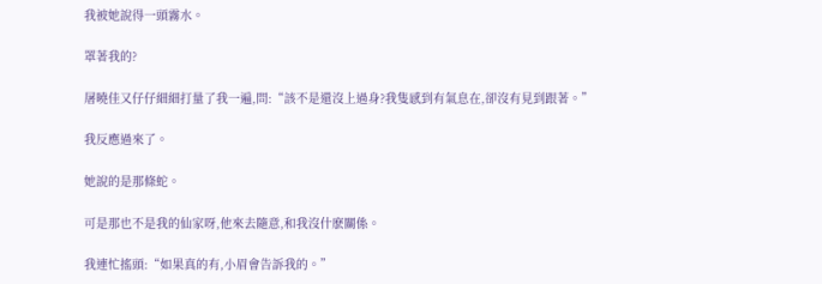我被她說得一頭霧水。

罩著我的?

屠曉佳又仔仔細細打量了我一遍,問:“該不是還沒上過身?我隻感到有氣息在,卻沒有見到跟著。”

我反應過來了。

她說的是那條蛇。

可是那也不是我的仙家呀,他來去隨意,和我沒什麽關係。

我連忙搖頭:“如果真的有,小眉會告訴我的。”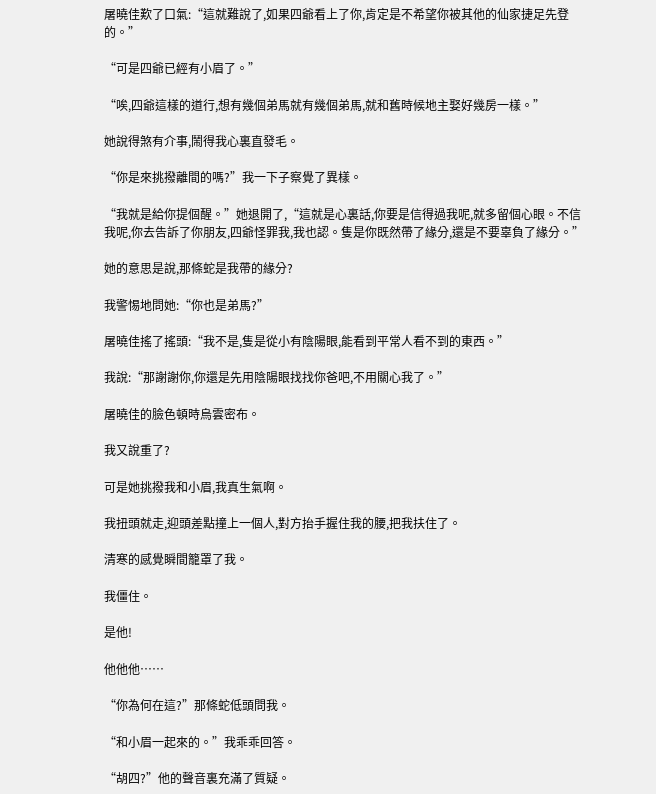屠曉佳歎了口氣:“這就難說了,如果四爺看上了你,肯定是不希望你被其他的仙家捷足先登的。”

“可是四爺已經有小眉了。”

“唉,四爺這樣的道行,想有幾個弟馬就有幾個弟馬,就和舊時候地主娶好幾房一樣。”

她說得煞有介事,鬧得我心裏直發毛。

“你是來挑撥離間的嗎?”我一下子察覺了異樣。

“我就是給你提個醒。”她退開了,“這就是心裏話,你要是信得過我呢,就多留個心眼。不信我呢,你去告訴了你朋友,四爺怪罪我,我也認。隻是你既然帶了緣分,還是不要辜負了緣分。”

她的意思是說,那條蛇是我帶的緣分?

我警惕地問她:“你也是弟馬?”

屠曉佳搖了搖頭:“我不是,隻是從小有陰陽眼,能看到平常人看不到的東西。”

我說:“那謝謝你,你還是先用陰陽眼找找你爸吧,不用關心我了。”

屠曉佳的臉色頓時烏雲密布。

我又說重了?

可是她挑撥我和小眉,我真生氣啊。

我扭頭就走,迎頭差點撞上一個人,對方抬手握住我的腰,把我扶住了。

清寒的感覺瞬間籠罩了我。

我僵住。

是他!

他他他……

“你為何在這?”那條蛇低頭問我。

“和小眉一起來的。”我乖乖回答。

“胡四?”他的聲音裏充滿了質疑。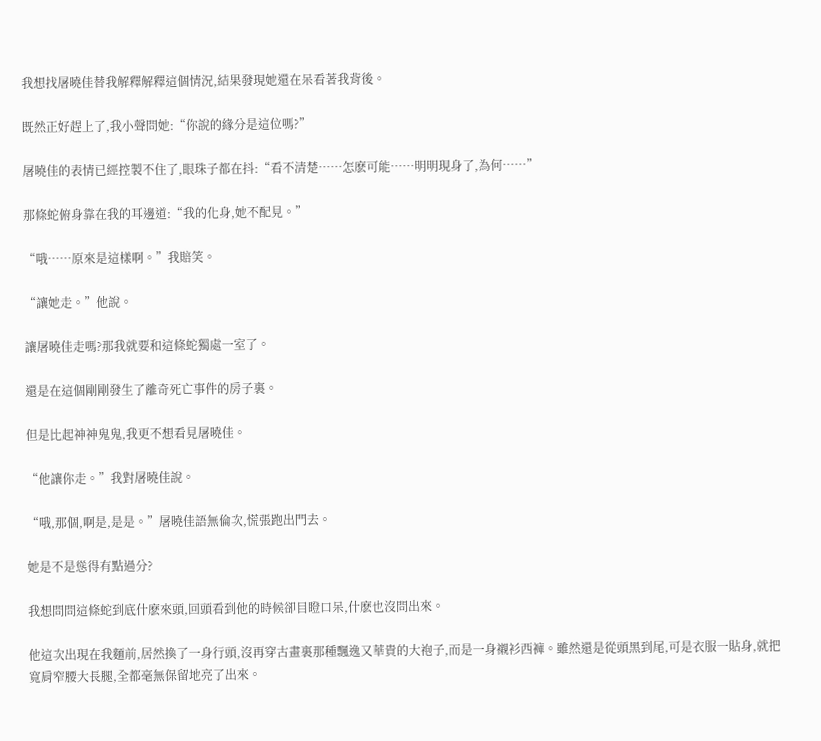我想找屠曉佳替我解釋解釋這個情況,結果發現她還在呆看著我背後。

既然正好趕上了,我小聲問她:“你說的緣分是這位嗎?”

屠曉佳的表情已經控製不住了,眼珠子都在抖:“看不清楚……怎麽可能……明明現身了,為何……”

那條蛇俯身靠在我的耳邊道:“我的化身,她不配見。”

“哦……原來是這樣啊。”我賠笑。

“讓她走。”他說。

讓屠曉佳走嗎?那我就要和這條蛇獨處一室了。

還是在這個剛剛發生了離奇死亡事件的房子裏。

但是比起神神鬼鬼,我更不想看見屠曉佳。

“他讓你走。”我對屠曉佳說。

“哦,那個,啊是,是是。”屠曉佳語無倫次,慌張跑出門去。

她是不是慫得有點過分?

我想問問這條蛇到底什麽來頭,回頭看到他的時候卻目瞪口呆,什麽也沒問出來。

他這次出現在我麵前,居然換了一身行頭,沒再穿古畫裏那種飄逸又華貴的大袍子,而是一身襯衫西褲。雖然還是從頭黑到尾,可是衣服一貼身,就把寬肩窄腰大長腿,全都毫無保留地亮了出來。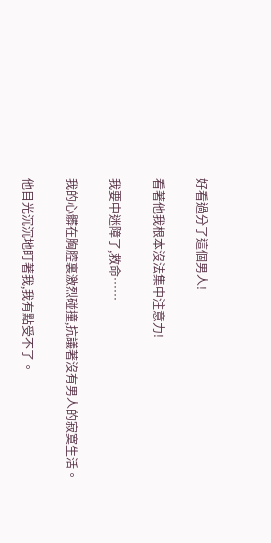好看過分了這個男人!

看著他我根本沒法集中注意力!

我要中迷障了,救命……

我的心髒在胸腔裏激烈碰撞,抗議著沒有男人的寂寞生活。

他目光沉沉地盯著我,我有點受不了。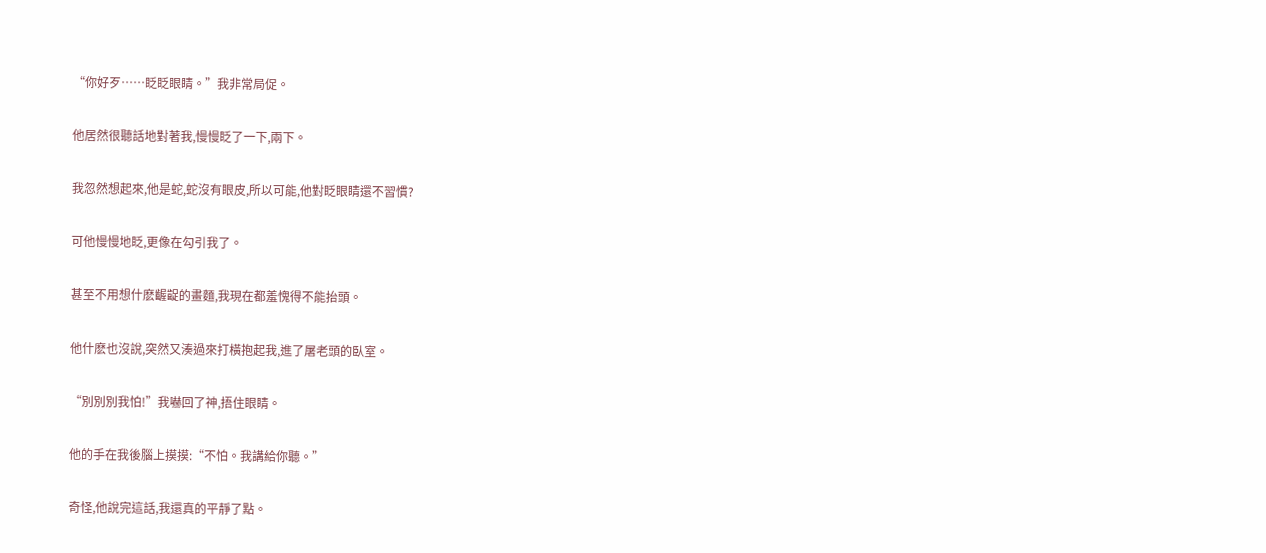“你好歹……眨眨眼睛。”我非常局促。

他居然很聽話地對著我,慢慢眨了一下,兩下。

我忽然想起來,他是蛇,蛇沒有眼皮,所以可能,他對眨眼睛還不習慣?

可他慢慢地眨,更像在勾引我了。

甚至不用想什麽齷齪的畫麵,我現在都羞愧得不能抬頭。

他什麽也沒說,突然又湊過來打橫抱起我,進了屠老頭的臥室。

“別別別我怕!”我嚇回了神,捂住眼睛。

他的手在我後腦上摸摸:“不怕。我講給你聽。”

奇怪,他說完這話,我還真的平靜了點。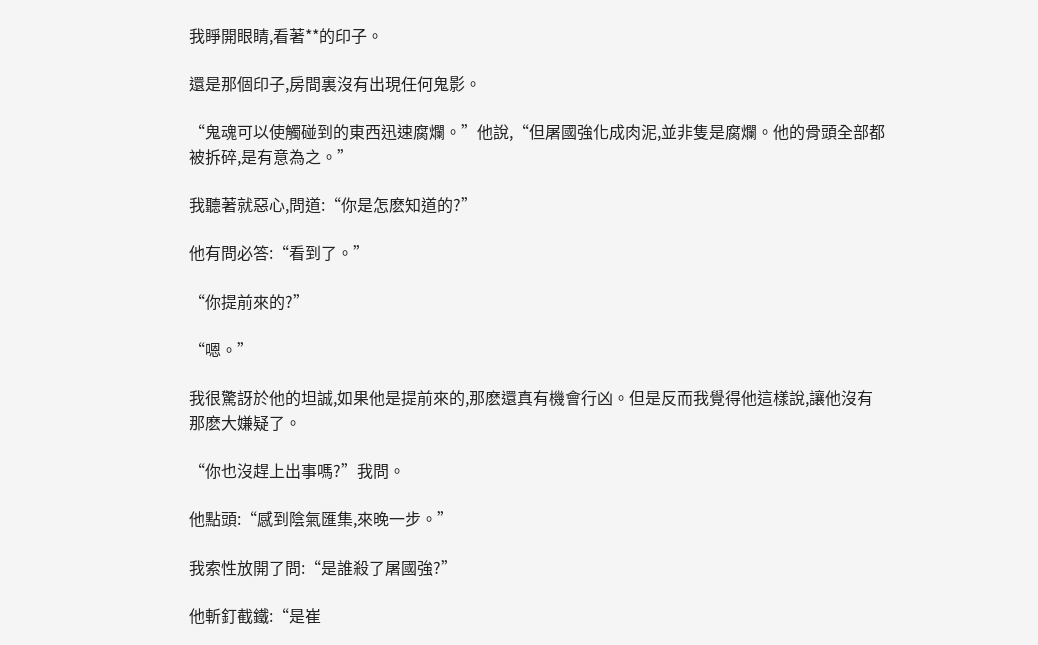我睜開眼睛,看著**的印子。

還是那個印子,房間裏沒有出現任何鬼影。

“鬼魂可以使觸碰到的東西迅速腐爛。”他說,“但屠國強化成肉泥,並非隻是腐爛。他的骨頭全部都被拆碎,是有意為之。”

我聽著就惡心,問道:“你是怎麽知道的?”

他有問必答:“看到了。”

“你提前來的?”

“嗯。”

我很驚訝於他的坦誠,如果他是提前來的,那麽還真有機會行凶。但是反而我覺得他這樣說,讓他沒有那麽大嫌疑了。

“你也沒趕上出事嗎?”我問。

他點頭:“感到陰氣匯集,來晚一步。”

我索性放開了問:“是誰殺了屠國強?”

他斬釘截鐵:“是崔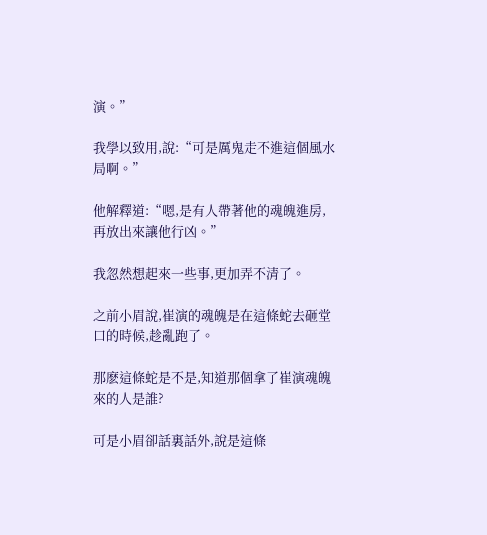演。”

我學以致用,說:“可是厲鬼走不進這個風水局啊。”

他解釋道:“嗯,是有人帶著他的魂魄進房,再放出來讓他行凶。”

我忽然想起來一些事,更加弄不清了。

之前小眉說,崔演的魂魄是在這條蛇去砸堂口的時候,趁亂跑了。

那麽這條蛇是不是,知道那個拿了崔演魂魄來的人是誰?

可是小眉卻話裏話外,說是這條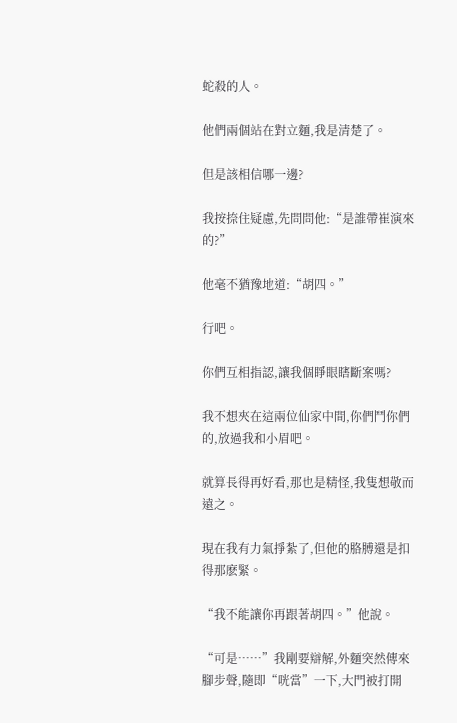蛇殺的人。

他們兩個站在對立麵,我是清楚了。

但是該相信哪一邊?

我按捺住疑慮,先問問他:“是誰帶崔演來的?”

他毫不猶豫地道:“胡四。”

行吧。

你們互相指認,讓我個睜眼瞎斷案嗎?

我不想夾在這兩位仙家中間,你們鬥你們的,放過我和小眉吧。

就算長得再好看,那也是精怪,我隻想敬而遠之。

現在我有力氣掙紮了,但他的胳膊還是扣得那麽緊。

“我不能讓你再跟著胡四。”他說。

“可是……”我剛要辯解,外麵突然傳來腳步聲,隨即“咣當”一下,大門被打開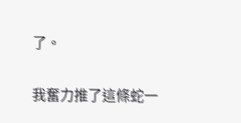了。

我奮力推了這條蛇一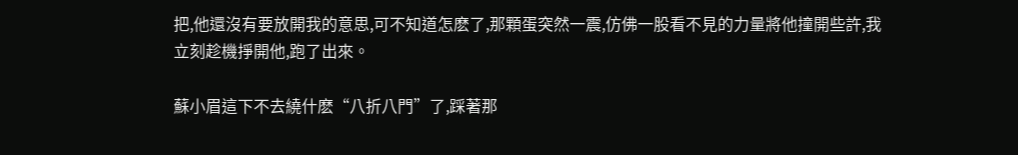把,他還沒有要放開我的意思,可不知道怎麽了,那顆蛋突然一震,仿佛一股看不見的力量將他撞開些許,我立刻趁機掙開他,跑了出來。

蘇小眉這下不去繞什麽“八折八門”了,踩著那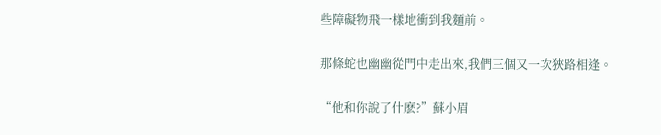些障礙物飛一樣地衝到我麵前。

那條蛇也幽幽從門中走出來,我們三個又一次狹路相逢。

“他和你說了什麽?”蘇小眉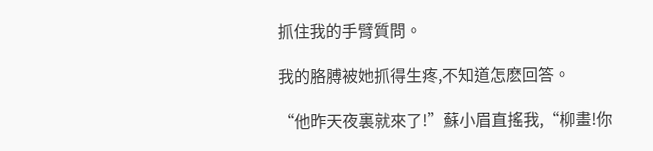抓住我的手臂質問。

我的胳膊被她抓得生疼,不知道怎麽回答。

“他昨天夜裏就來了!”蘇小眉直搖我,“柳畫!你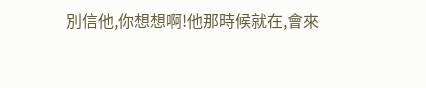別信他,你想想啊!他那時候就在,會來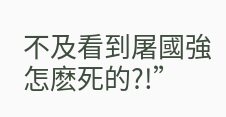不及看到屠國強怎麽死的?!”